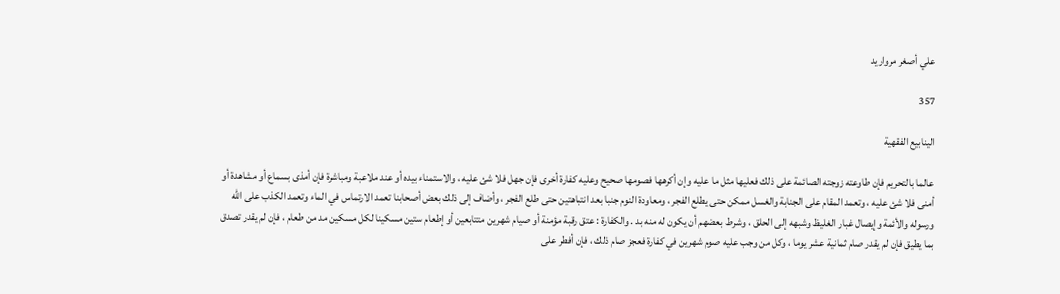علي أصغر مرواريد

357

الينابيع الفقهية

عالما بالتحريم فإن طاوعته زوجته الصائمة على ذلك فعليها مثل ما عليه وإن أكرهها فصومها صحيح وعليه كفارة أخرى فإن جهل فلا شئ عليه ، والاستمناء بيده أو عند ملاعبة ومباشرة فإن أمذى بسماع أو مشاهدة أو أمنى فلا شئ عليه ، وتعمد المقام على الجنابة والغسل ممكن حتى يطلع الفجر ، ومعاودة النوم جنبا بعد انتباهتين حتى طلع الفجر ، وأضاف إلى ذلك بعض أصحابنا تعمد الارتماس في الماء وتعمد الكذب على الله ورسوله والأئمة وإيصال غبار الغليظ وشبهه إلى الحلق ، وشرط بعضهم أن يكون له منه بد . والكفارة : عتق رقبة مؤمنة أو صيام شهرين متتابعين أو إطعام ستين مسكينا لكل مسكين مد من طعام ، فإن لم يقدر تصدق بما يطيق فإن لم يقدر صام ثمانية عشر يوما ، وكل من وجب عليه صوم شهرين في كفارة فعجز صام ذلك ، فإن أفطر على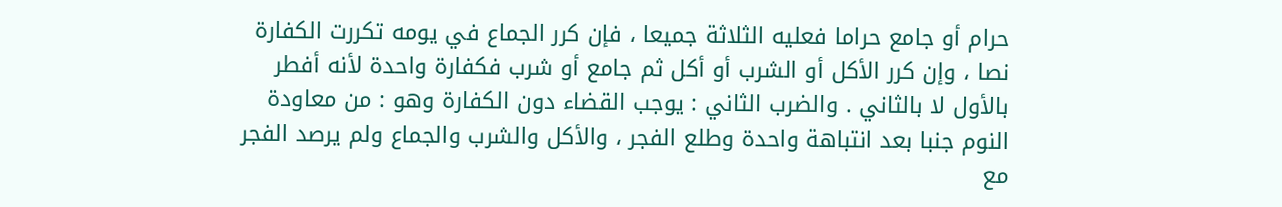حرام أو جامع حراما فعليه الثلاثة جميعا ، فإن كرر الجماع في يومه تكررت الكفارة نصا ، وإن كرر الأكل أو الشرب أو أكل ثم جامع أو شرب فكفارة واحدة لأنه أفطر بالأول لا بالثاني . والضرب الثاني : يوجب القضاء دون الكفارة وهو : من معاودة النوم جنبا بعد انتباهة واحدة وطلع الفجر ، والأكل والشرب والجماع ولم يرصد الفجر مع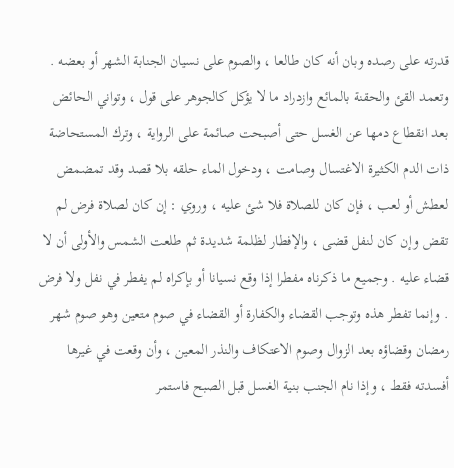قدرته على رصده وبان أنه كان طالعا ، والصوم على نسيان الجنابة الشهر أو بعضه . وتعمد القئ والحقنة بالمائع وازدراد ما لا يؤكل كالجوهر على قول ، وتواني الحائض بعد انقطاع دمها عن الغسل حتى أصبحت صائمة على الرواية ، وترك المستحاضة ذات الدم الكثيرة الاغتسال وصامت ، ودخول الماء حلقه بلا قصد وقد تمضمض لعطش أو لعب ، فإن كان للصلاة فلا شئ عليه ، وروي : إن كان لصلاة فرض لم تقض وإن كان لنفل قضى ، والإفطار لظلمة شديدة ثم طلعت الشمس والأولى أن لا قضاء عليه . وجميع ما ذكرناه مفطرا إذا وقع نسيانا أو بإكراه لم يفطر في نفل ولا فرض . وإنما تفطر هذه وتوجب القضاء والكفارة أو القضاء في صوم متعين وهو صوم شهر رمضان وقضاؤه بعد الزوال وصوم الاعتكاف والنذر المعين ، وأن وقعت في غيرها أفسدته فقط ، وإذا نام الجنب بنية الغسل قبل الصبح فاستمر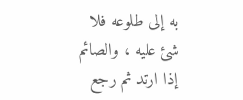به إلى طلوعه فلا شئ عليه ، والصائم إذا ارتد ثم رجع